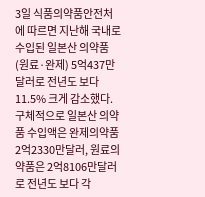3일 식품의약품안전처에 따르면 지난해 국내로 수입된 일본산 의약품(원료·완제) 5억437만달러로 전년도 보다 11.5% 크게 감소했다.
구체적으로 일본산 의약품 수입액은 완제의약품 2억2330만달러, 원료의약품은 2억8106만달러로 전년도 보다 각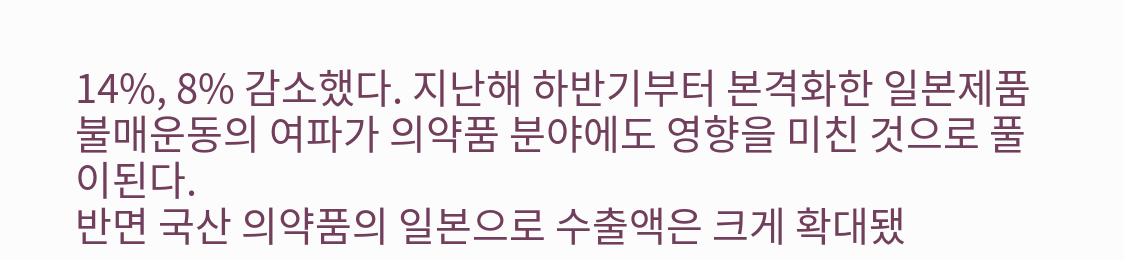14%, 8% 감소했다. 지난해 하반기부터 본격화한 일본제품 불매운동의 여파가 의약품 분야에도 영향을 미친 것으로 풀이된다.
반면 국산 의약품의 일본으로 수출액은 크게 확대됐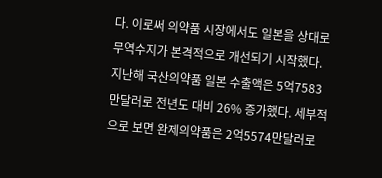다. 이로써 의약품 시장에서도 일본을 상대로 무역수지가 본격적으로 개선되기 시작했다.
지난해 국산의약품 일본 수출액은 5억7583만달러로 전년도 대비 26% 증가했다. 세부적으로 보면 완제의약품은 2억5574만달러로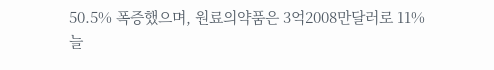50.5% 폭증했으며, 원료의약품은 3억2008만달러로 11% 늘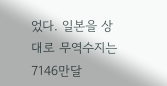었다. 일본을 상대로 무역수지는 7146만달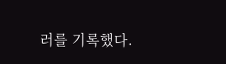러를 기록했다.